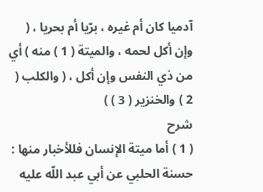آدميا كان أم غيره ، برّيا أم بحريا ، ( وإن أكل لحمه ، والميتة ( 1 ) منه ) أي من ذي النفس وإن أكل ، ( والكلب ( 2 ) والخنزير ( 3 ) )
شرح
( 1 ) أما ميتة الإنسان فللأخبار منها : حسنة الحلبي عن أبي عبد اللّه عليه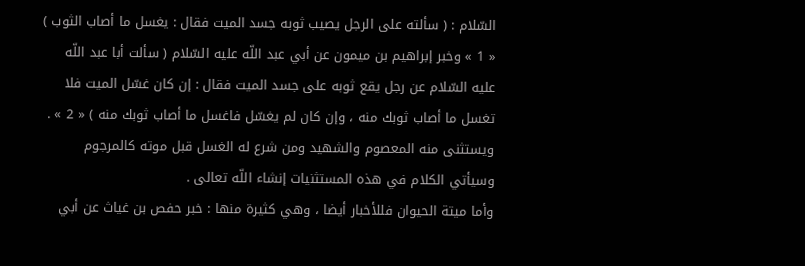السّلام : ( سألته على الرجل يصيب ثوبه جسد الميت فقال : يغسل ما أصاب الثوب ) « 1 » وخبر إبراهيم بن ميمون عن أبي عبد اللّه عليه السّلام ( سألت أبا عبد اللّه عليه السّلام عن رجل يقع ثوبه على جسد الميت فقال : إن كان غسّل الميت فلا تغسل ما أصاب ثوبك منه ، وإن كان لم يغسّل فاغسل ما أصاب ثوبك منه ) « 2 » .
ويستثنى منه المعصوم والشهيد ومن شرع له الغسل قبل موته كالمرجوم وسيأتي الكلام في هذه المستثنيات إنشاء اللّه تعالى .
وأما ميتة الحيوان فللأخبار أيضا ، وهي كثيرة منها : خبر حفص بن غياث عن أبي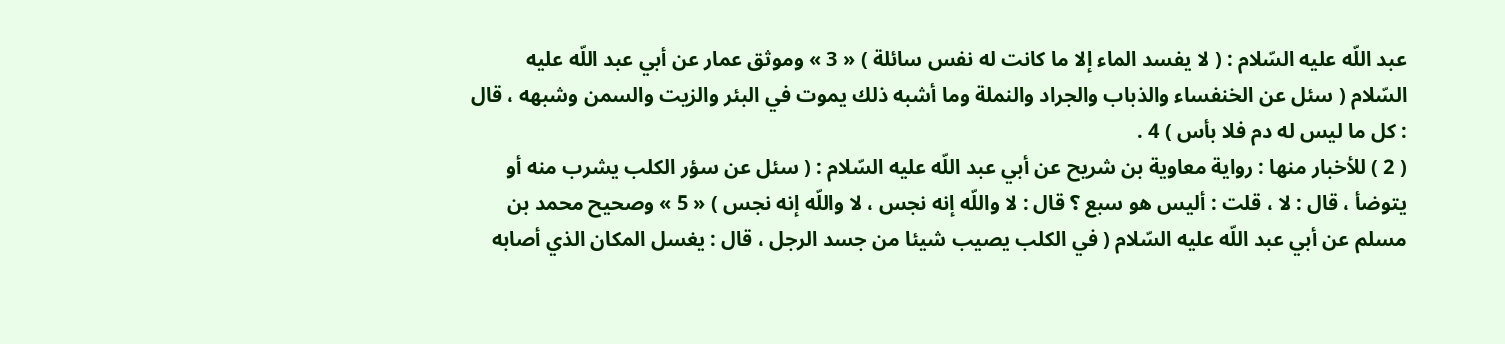عبد اللّه عليه السّلام : ( لا يفسد الماء إلا ما كانت له نفس سائلة ) « 3 » وموثق عمار عن أبي عبد اللّه عليه السّلام ( سئل عن الخنفساء والذباب والجراد والنملة وما أشبه ذلك يموت في البئر والزيت والسمن وشبهه ، قال : كل ما ليس له دم فلا بأس ) 4 .
( 2 ) للأخبار منها : رواية معاوية بن شريح عن أبي عبد اللّه عليه السّلام : ( سئل عن سؤر الكلب يشرب منه أو يتوضأ ، قال : لا ، قلت : أليس هو سبع ؟ قال : لا واللّه إنه نجس ، لا واللّه إنه نجس ) « 5 » وصحيح محمد بن مسلم عن أبي عبد اللّه عليه السّلام ( في الكلب يصيب شيئا من جسد الرجل ، قال : يغسل المكان الذي أصابه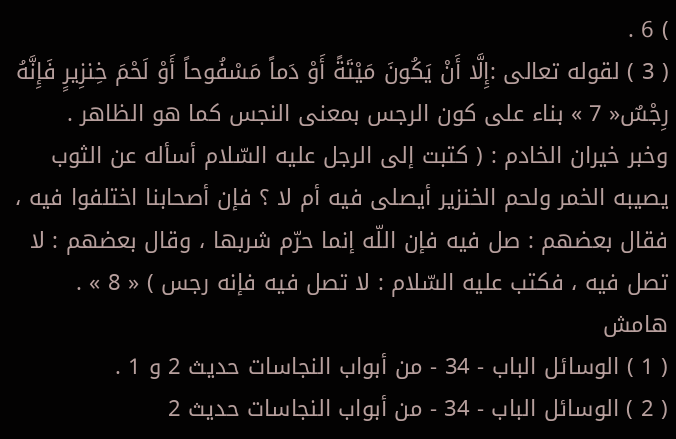) 6 .
( 3 ) لقوله تعالى :إِلَّا أَنْ يَكُونَ مَيْتَةً أَوْ دَماً مَسْفُوحاً أَوْ لَحْمَ خِنزِيرٍ فَإِنَّهُ رِجْسٌ« 7 » بناء على كون الرجس بمعنى النجس كما هو الظاهر .
وخبر خيران الخادم : ( كتبت إلى الرجل عليه السّلام أسأله عن الثوب يصيبه الخمر ولحم الخنزير أيصلى فيه أم لا ؟ فإن أصحابنا اختلفوا فيه ، فقال بعضهم : صل فيه فإن اللّه إنما حرّم شربها ، وقال بعضهم : لا تصل فيه ، فكتب عليه السّلام : لا تصل فيه فإنه رجس ) « 8 » .
هامش
( 1 ) الوسائل الباب - 34 - من أبواب النجاسات حديث 2 و 1 .
( 2 ) الوسائل الباب - 34 - من أبواب النجاسات حديث 2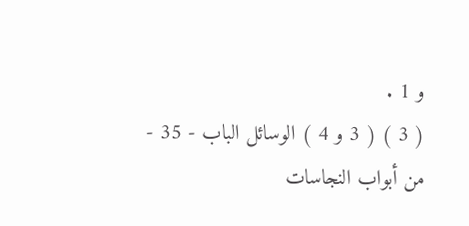و 1 .
( 3 ) ( 3 و 4 ) الوسائل الباب - 35 - من أبواب النجاسات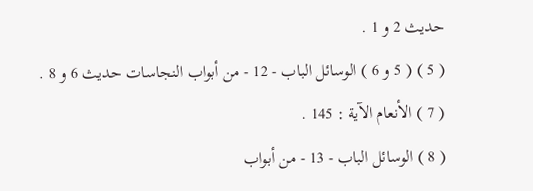حديث 2 و 1 .
( 5 ) ( 5 و 6 ) الوسائل الباب - 12 - من أبواب النجاسات حديث 6 و 8 .
( 7 ) الأنعام الآية : 145 .
( 8 ) الوسائل الباب - 13 - من أبواب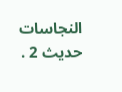النجاسات حديث 2 .